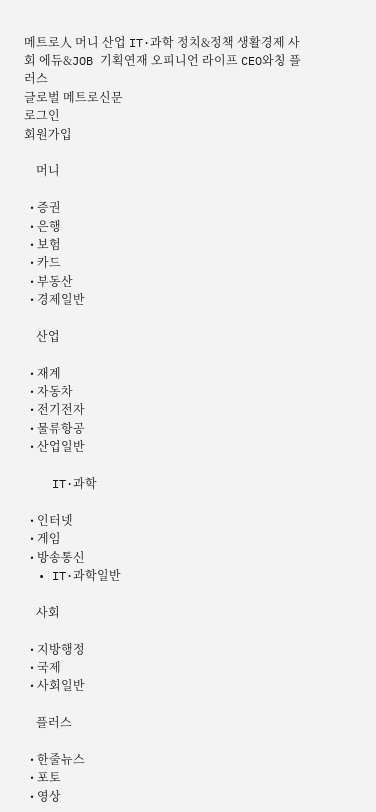메트로人 머니 산업 IT·과학 정치&정책 생활경제 사회 에듀&JOB 기획연재 오피니언 라이프 CEO와칭 플러스
글로벌 메트로신문
로그인
회원가입

    머니

  • 증권
  • 은행
  • 보험
  • 카드
  • 부동산
  • 경제일반

    산업

  • 재계
  • 자동차
  • 전기전자
  • 물류항공
  • 산업일반

    IT·과학

  • 인터넷
  • 게임
  • 방송통신
  • IT·과학일반

    사회

  • 지방행정
  • 국제
  • 사회일반

    플러스

  • 한줄뉴스
  • 포토
  • 영상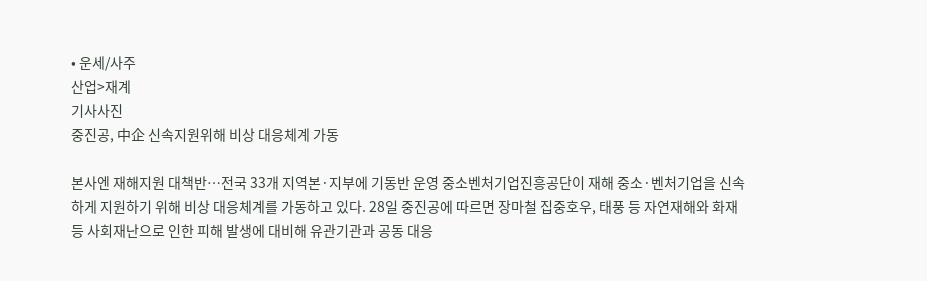• 운세/사주
산업>재계
기사사진
중진공, 中企 신속지원위해 비상 대응체계 가동

본사엔 재해지원 대책반…전국 33개 지역본·지부에 기동반 운영 중소벤처기업진흥공단이 재해 중소·벤처기업을 신속하게 지원하기 위해 비상 대응체계를 가동하고 있다. 28일 중진공에 따르면 장마철 집중호우, 태풍 등 자연재해와 화재 등 사회재난으로 인한 피해 발생에 대비해 유관기관과 공동 대응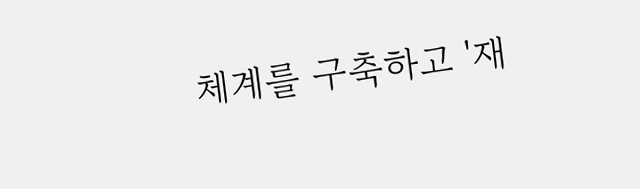체계를 구축하고 '재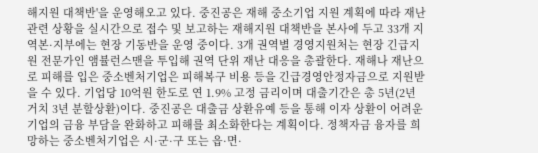해지원 대책반'을 운영해오고 있다. 중진공은 재해 중소기업 지원 계획에 따라 재난 관련 상황을 실시간으로 접수 및 보고하는 재해지원 대책반을 본사에 두고 33개 지역본·지부에는 현장 기동반을 운영 중이다. 3개 권역별 경영지원처는 현장 긴급지원 전문가인 앰뷸런스맨을 투입해 권역 단위 재난 대응을 총괄한다. 재해나 재난으로 피해를 입은 중소벤처기업은 피해복구 비용 등을 긴급경영안정자금으로 지원받을 수 있다. 기업당 10억원 한도로 연 1.9% 고정 금리이며 대출기간은 총 5년(2년 거치 3년 분할상환)이다. 중진공은 대출금 상환유예 등을 통해 이자 상환이 어려운 기업의 금융 부담을 완화하고 피해를 최소화한다는 계획이다. 정책자금 융자를 희망하는 중소벤처기업은 시·군·구 또는 읍·면·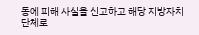동에 피해 사실을 신고하고 해당 지방자치단체로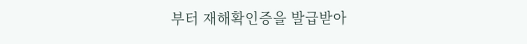부터 재해확인증을 발급받아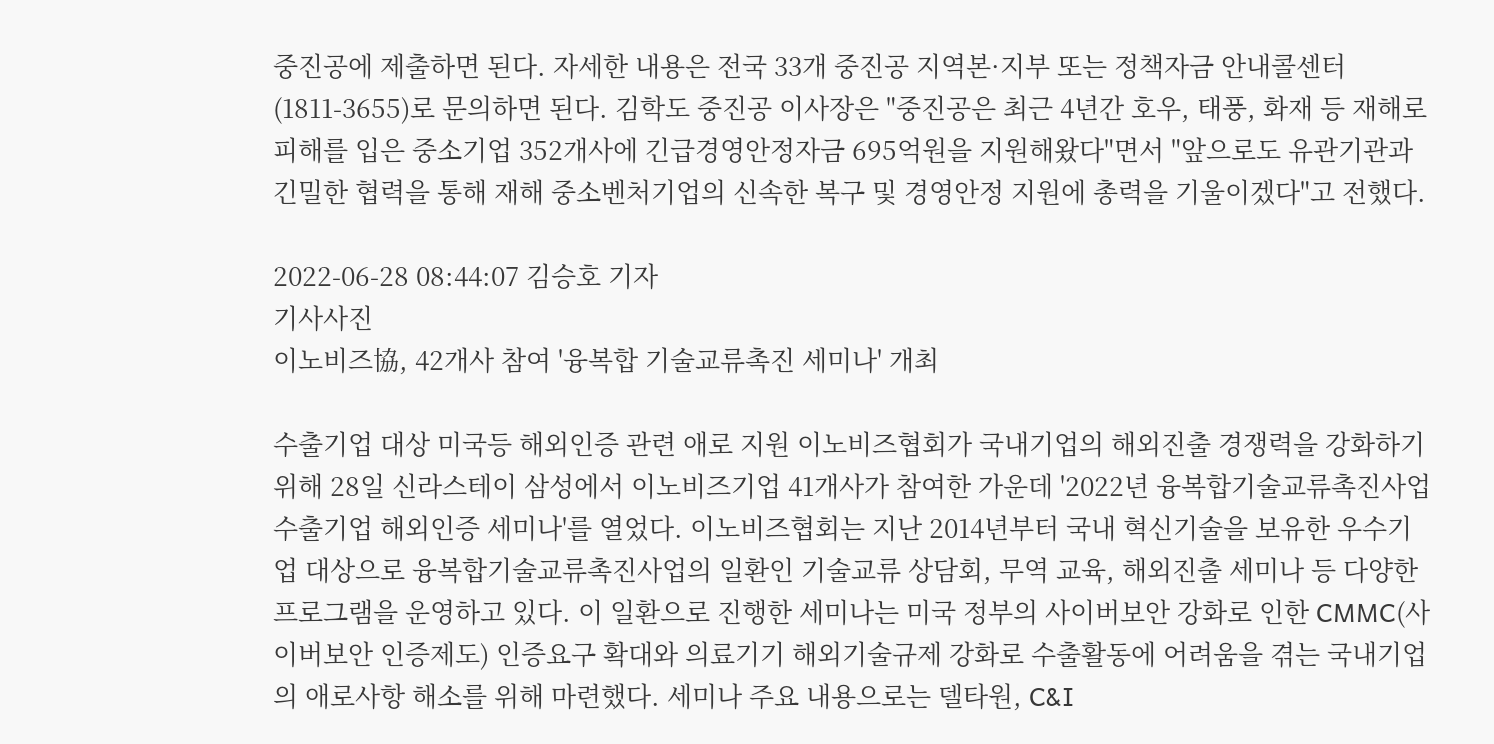중진공에 제출하면 된다. 자세한 내용은 전국 33개 중진공 지역본·지부 또는 정책자금 안내콜센터(1811-3655)로 문의하면 된다. 김학도 중진공 이사장은 "중진공은 최근 4년간 호우, 태풍, 화재 등 재해로 피해를 입은 중소기업 352개사에 긴급경영안정자금 695억원을 지원해왔다"면서 "앞으로도 유관기관과 긴밀한 협력을 통해 재해 중소벤처기업의 신속한 복구 및 경영안정 지원에 총력을 기울이겠다"고 전했다.

2022-06-28 08:44:07 김승호 기자
기사사진
이노비즈協, 42개사 참여 '융복합 기술교류촉진 세미나' 개최

수출기업 대상 미국등 해외인증 관련 애로 지원 이노비즈협회가 국내기업의 해외진출 경쟁력을 강화하기 위해 28일 신라스테이 삼성에서 이노비즈기업 41개사가 참여한 가운데 '2022년 융복합기술교류촉진사업 수출기업 해외인증 세미나'를 열었다. 이노비즈협회는 지난 2014년부터 국내 혁신기술을 보유한 우수기업 대상으로 융복합기술교류촉진사업의 일환인 기술교류 상담회, 무역 교육, 해외진출 세미나 등 다양한 프로그램을 운영하고 있다. 이 일환으로 진행한 세미나는 미국 정부의 사이버보안 강화로 인한 CMMC(사이버보안 인증제도) 인증요구 확대와 의료기기 해외기술규제 강화로 수출활동에 어려움을 겪는 국내기업의 애로사항 해소를 위해 마련했다. 세미나 주요 내용으로는 델타원, C&I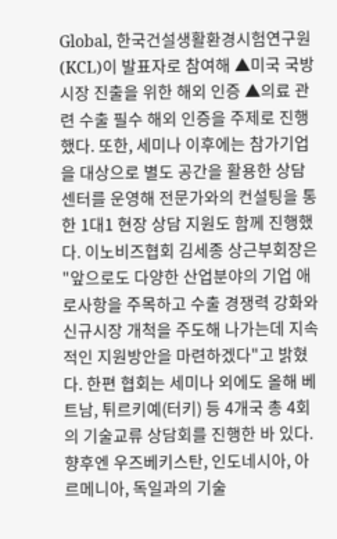Global, 한국건설생활환경시험연구원(KCL)이 발표자로 참여해 ▲미국 국방시장 진출을 위한 해외 인증 ▲의료 관련 수출 필수 해외 인증을 주제로 진행했다. 또한, 세미나 이후에는 참가기업을 대상으로 별도 공간을 활용한 상담센터를 운영해 전문가와의 컨설팅을 통한 1대1 현장 상담 지원도 함께 진행했다. 이노비즈협회 김세종 상근부회장은 "앞으로도 다양한 산업분야의 기업 애로사항을 주목하고 수출 경쟁력 강화와 신규시장 개척을 주도해 나가는데 지속적인 지원방안을 마련하겠다"고 밝혔다. 한편 협회는 세미나 외에도 올해 베트남, 튀르키예(터키) 등 4개국 총 4회의 기술교류 상담회를 진행한 바 있다. 향후엔 우즈베키스탄, 인도네시아, 아르메니아, 독일과의 기술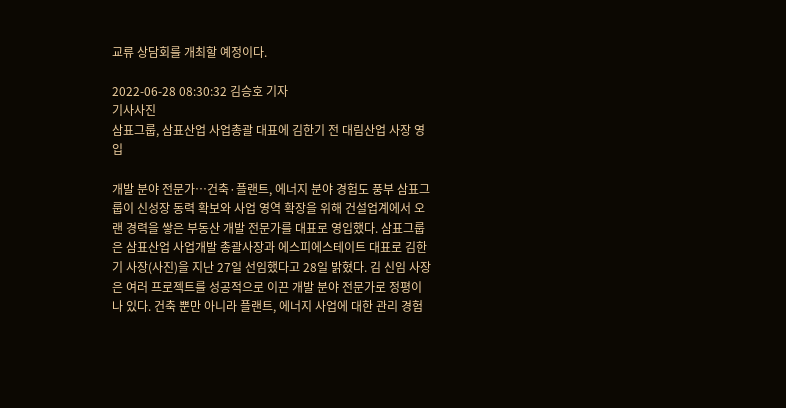교류 상담회를 개최할 예정이다.

2022-06-28 08:30:32 김승호 기자
기사사진
삼표그룹, 삼표산업 사업총괄 대표에 김한기 전 대림산업 사장 영입

개발 분야 전문가…건축·플랜트, 에너지 분야 경험도 풍부 삼표그룹이 신성장 동력 확보와 사업 영역 확장을 위해 건설업계에서 오랜 경력을 쌓은 부동산 개발 전문가를 대표로 영입했다. 삼표그룹은 삼표산업 사업개발 총괄사장과 에스피에스테이트 대표로 김한기 사장(사진)을 지난 27일 선임했다고 28일 밝혔다. 김 신임 사장은 여러 프로젝트를 성공적으로 이끈 개발 분야 전문가로 정평이 나 있다. 건축 뿐만 아니라 플랜트, 에너지 사업에 대한 관리 경험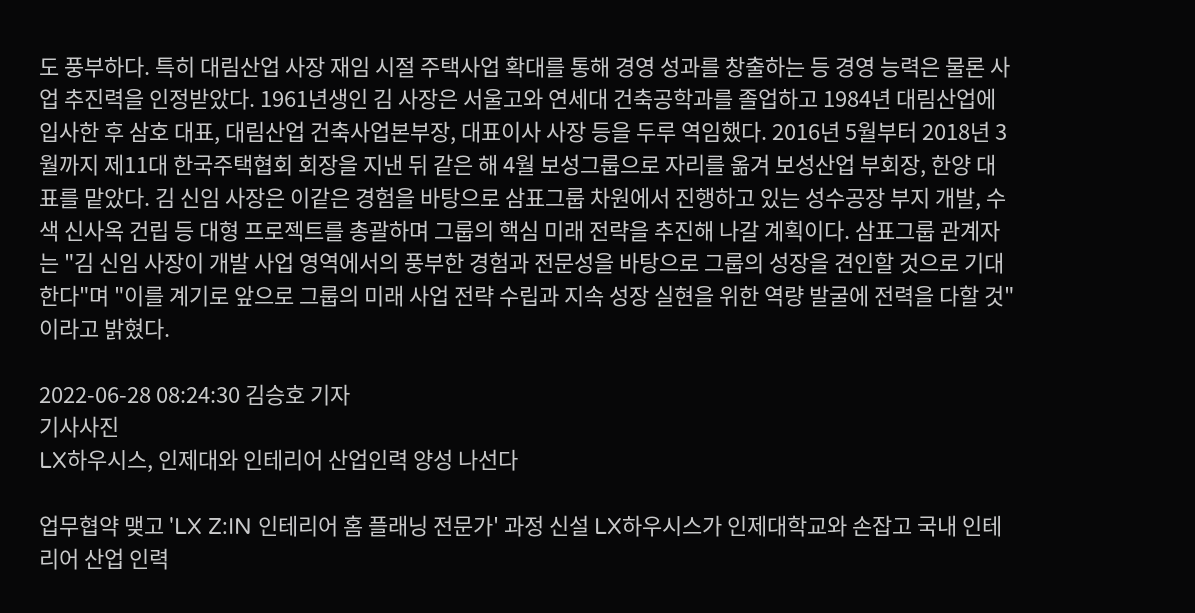도 풍부하다. 특히 대림산업 사장 재임 시절 주택사업 확대를 통해 경영 성과를 창출하는 등 경영 능력은 물론 사업 추진력을 인정받았다. 1961년생인 김 사장은 서울고와 연세대 건축공학과를 졸업하고 1984년 대림산업에 입사한 후 삼호 대표, 대림산업 건축사업본부장, 대표이사 사장 등을 두루 역임했다. 2016년 5월부터 2018년 3월까지 제11대 한국주택협회 회장을 지낸 뒤 같은 해 4월 보성그룹으로 자리를 옮겨 보성산업 부회장, 한양 대표를 맡았다. 김 신임 사장은 이같은 경험을 바탕으로 삼표그룹 차원에서 진행하고 있는 성수공장 부지 개발, 수색 신사옥 건립 등 대형 프로젝트를 총괄하며 그룹의 핵심 미래 전략을 추진해 나갈 계획이다. 삼표그룹 관계자는 "김 신임 사장이 개발 사업 영역에서의 풍부한 경험과 전문성을 바탕으로 그룹의 성장을 견인할 것으로 기대한다"며 "이를 계기로 앞으로 그룹의 미래 사업 전략 수립과 지속 성장 실현을 위한 역량 발굴에 전력을 다할 것"이라고 밝혔다.

2022-06-28 08:24:30 김승호 기자
기사사진
LX하우시스, 인제대와 인테리어 산업인력 양성 나선다

업무협약 맺고 'LX Z:IN 인테리어 홈 플래닝 전문가' 과정 신설 LX하우시스가 인제대학교와 손잡고 국내 인테리어 산업 인력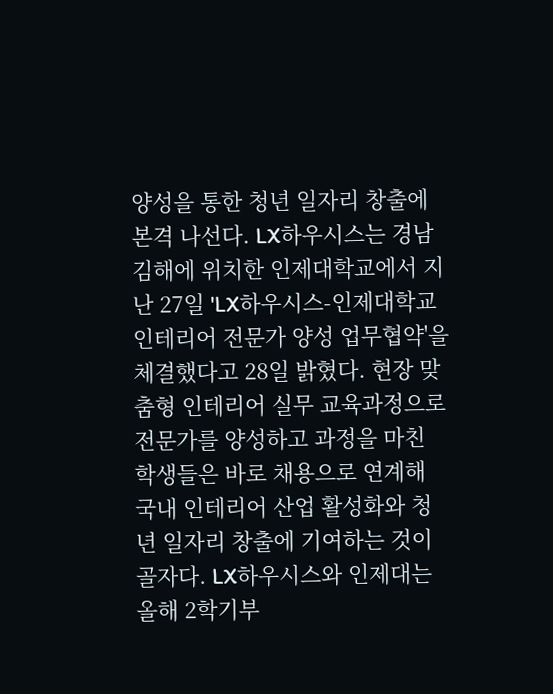양성을 통한 청년 일자리 창출에 본격 나선다. LX하우시스는 경남 김해에 위치한 인제대학교에서 지난 27일 'LX하우시스-인제대학교 인테리어 전문가 양성 업무협약'을 체결했다고 28일 밝혔다. 현장 맞춤형 인테리어 실무 교육과정으로 전문가를 양성하고 과정을 마친 학생들은 바로 채용으로 연계해 국내 인테리어 산업 활성화와 청년 일자리 창출에 기여하는 것이 골자다. LX하우시스와 인제대는 올해 2학기부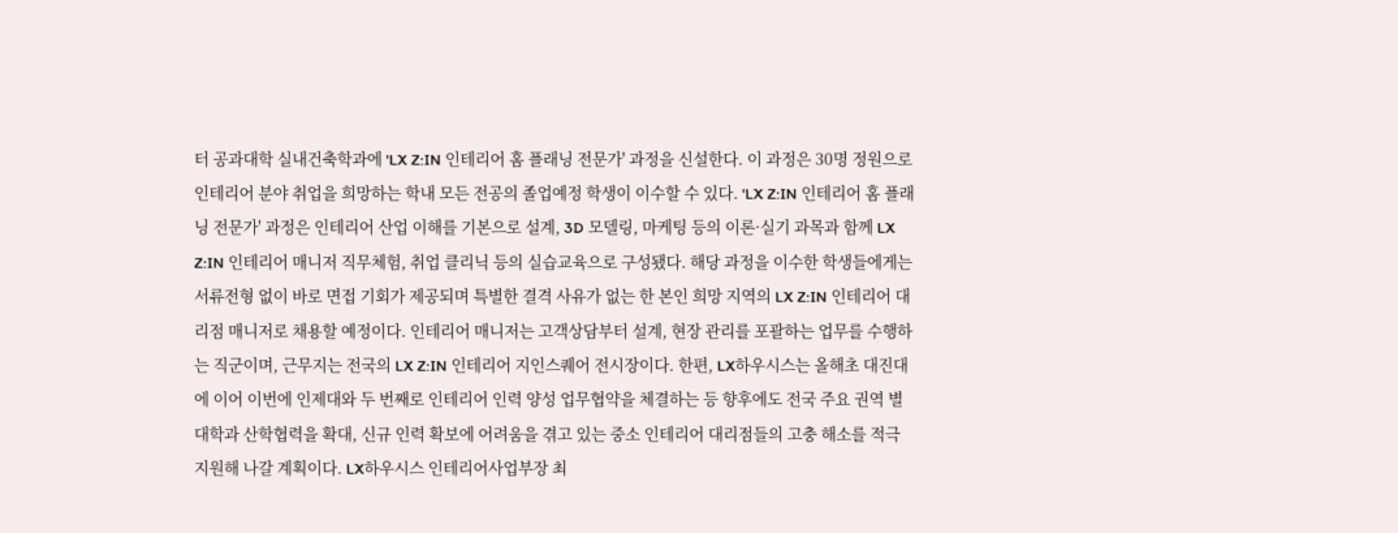터 공과대학 실내건축학과에 'LX Z:IN 인테리어 홈 플래닝 전문가' 과정을 신설한다. 이 과정은 30명 정원으로 인테리어 분야 취업을 희망하는 학내 모든 전공의 졸업예정 학생이 이수할 수 있다. 'LX Z:IN 인테리어 홈 플래닝 전문가' 과정은 인테리어 산업 이해를 기본으로 설계, 3D 모델링, 마케팅 등의 이론·실기 과목과 함께 LX Z:IN 인테리어 매니저 직무체험, 취업 클리닉 등의 실습교육으로 구성됐다. 해당 과정을 이수한 학생들에게는 서류전형 없이 바로 면접 기회가 제공되며 특별한 결격 사유가 없는 한 본인 희망 지역의 LX Z:IN 인테리어 대리점 매니저로 채용할 예정이다. 인테리어 매니저는 고객상담부터 설계, 현장 관리를 포괄하는 업무를 수행하는 직군이며, 근무지는 전국의 LX Z:IN 인테리어 지인스퀘어 전시장이다. 한편, LX하우시스는 올해초 대진대에 이어 이번에 인제대와 두 번째로 인테리어 인력 양성 업무협약을 체결하는 등 향후에도 전국 주요 권역 별 대학과 산학협력을 확대, 신규 인력 확보에 어려움을 겪고 있는 중소 인테리어 대리점들의 고충 해소를 적극 지원해 나갈 계획이다. LX하우시스 인테리어사업부장 최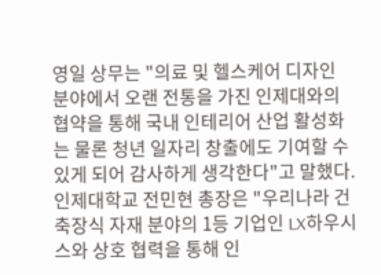영일 상무는 "의료 및 헬스케어 디자인 분야에서 오랜 전통을 가진 인제대와의 협약을 통해 국내 인테리어 산업 활성화는 물론 청년 일자리 창출에도 기여할 수 있게 되어 감사하게 생각한다"고 말했다. 인제대학교 전민현 총장은 "우리나라 건축장식 자재 분야의 1등 기업인 LX하우시스와 상호 협력을 통해 인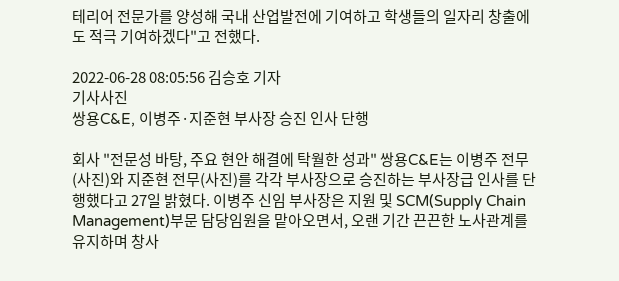테리어 전문가를 양성해 국내 산업발전에 기여하고 학생들의 일자리 창출에도 적극 기여하겠다"고 전했다.

2022-06-28 08:05:56 김승호 기자
기사사진
쌍용C&E, 이병주·지준현 부사장 승진 인사 단행

회사 "전문성 바탕, 주요 현안 해결에 탁월한 성과" 쌍용C&E는 이병주 전무(사진)와 지준현 전무(사진)를 각각 부사장으로 승진하는 부사장급 인사를 단행했다고 27일 밝혔다. 이병주 신임 부사장은 지원 및 SCM(Supply Chain Management)부문 담당임원을 맡아오면서, 오랜 기간 끈끈한 노사관계를 유지하며 창사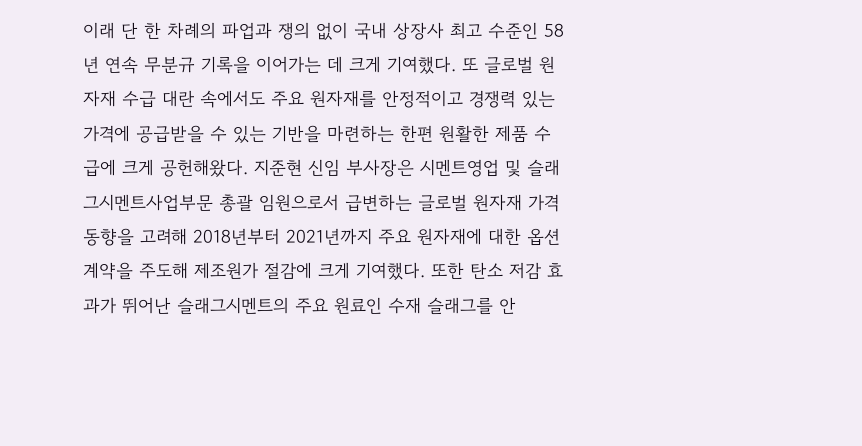이래 단 한 차례의 파업과 쟁의 없이 국내 상장사 최고 수준인 58년 연속 무분규 기록을 이어가는 데 크게 기여했다. 또 글로벌 원자재 수급 대란 속에서도 주요 원자재를 안정적이고 경쟁력 있는 가격에 공급받을 수 있는 기반을 마련하는 한편 원활한 제품 수급에 크게 공헌해왔다. 지준현 신임 부사장은 시멘트영업 및 슬래그시멘트사업부문 총괄 임원으로서 급변하는 글로벌 원자재 가격 동향을 고려해 2018년부터 2021년까지 주요 원자재에 대한 옵션 계약을 주도해 제조원가 절감에 크게 기여했다. 또한 탄소 저감 효과가 뛰어난 슬래그시멘트의 주요 원료인 수재 슬래그를 안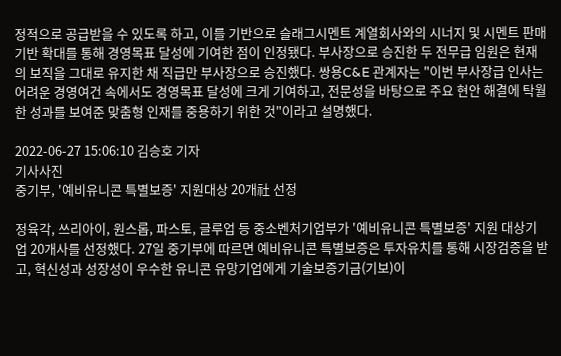정적으로 공급받을 수 있도록 하고, 이를 기반으로 슬래그시멘트 계열회사와의 시너지 및 시멘트 판매기반 확대를 통해 경영목표 달성에 기여한 점이 인정됐다. 부사장으로 승진한 두 전무급 임원은 현재의 보직을 그대로 유지한 채 직급만 부사장으로 승진했다. 쌍용C&E 관계자는 "이번 부사장급 인사는 어려운 경영여건 속에서도 경영목표 달성에 크게 기여하고, 전문성을 바탕으로 주요 현안 해결에 탁월한 성과를 보여준 맞춤형 인재를 중용하기 위한 것"이라고 설명했다.

2022-06-27 15:06:10 김승호 기자
기사사진
중기부, '예비유니콘 특별보증' 지원대상 20개社 선정

정육각, 쓰리아이, 원스롭, 파스토, 글루업 등 중소벤처기업부가 '예비유니콘 특별보증' 지원 대상기업 20개사를 선정했다. 27일 중기부에 따르면 예비유니콘 특별보증은 투자유치를 통해 시장검증을 받고, 혁신성과 성장성이 우수한 유니콘 유망기업에게 기술보증기금(기보)이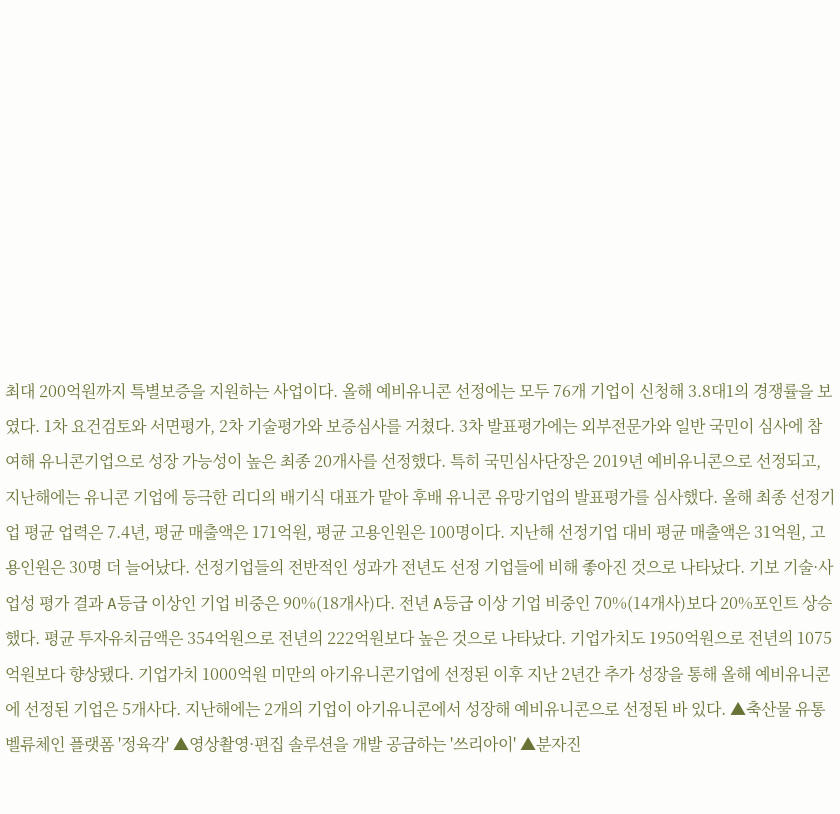최대 200억원까지 특별보증을 지원하는 사업이다. 올해 예비유니콘 선정에는 모두 76개 기업이 신청해 3.8대1의 경쟁률을 보였다. 1차 요건검토와 서면평가, 2차 기술평가와 보증심사를 거쳤다. 3차 발표평가에는 외부전문가와 일반 국민이 심사에 참여해 유니콘기업으로 성장 가능성이 높은 최종 20개사를 선정했다. 특히 국민심사단장은 2019년 예비유니콘으로 선정되고, 지난해에는 유니콘 기업에 등극한 리디의 배기식 대표가 맡아 후배 유니콘 유망기업의 발표평가를 심사했다. 올해 최종 선정기업 평균 업력은 7.4년, 평균 매출액은 171억원, 평균 고용인원은 100명이다. 지난해 선정기업 대비 평균 매출액은 31억원, 고용인원은 30명 더 늘어났다. 선정기업들의 전반적인 성과가 전년도 선정 기업들에 비해 좋아진 것으로 나타났다. 기보 기술·사업성 평가 결과 A등급 이상인 기업 비중은 90%(18개사)다. 전년 A등급 이상 기업 비중인 70%(14개사)보다 20%포인트 상승했다. 평균 투자유치금액은 354억원으로 전년의 222억원보다 높은 것으로 나타났다. 기업가치도 1950억원으로 전년의 1075억원보다 향상됐다. 기업가치 1000억원 미만의 아기유니콘기업에 선정된 이후 지난 2년간 추가 성장을 통해 올해 예비유니콘에 선정된 기업은 5개사다. 지난해에는 2개의 기업이 아기유니콘에서 성장해 예비유니콘으로 선정된 바 있다. ▲축산물 유통 벨류체인 플랫폼 '정육각' ▲영상촬영·편집 솔루션을 개발 공급하는 '쓰리아이' ▲분자진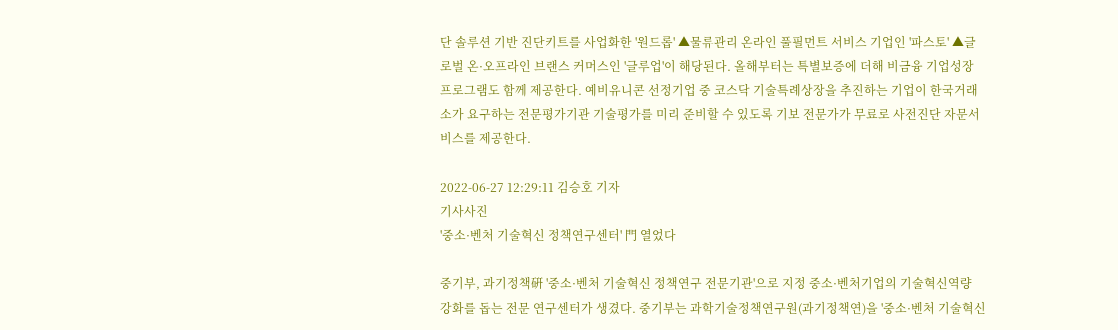단 솔루션 기반 진단키트를 사업화한 '원드롭' ▲물류관리 온라인 풀필먼트 서비스 기업인 '파스토' ▲글로벌 온·오프라인 브랜스 커머스인 '글루업'이 해당된다. 올해부터는 특별보증에 더해 비금융 기업성장 프로그램도 함께 제공한다. 예비유니콘 선정기업 중 코스닥 기술특례상장을 추진하는 기업이 한국거래소가 요구하는 전문평가기관 기술평가를 미리 준비할 수 있도록 기보 전문가가 무료로 사전진단 자문서비스를 제공한다.

2022-06-27 12:29:11 김승호 기자
기사사진
'중소·벤처 기술혁신 정책연구센터' 門 열었다

중기부, 과기정책硏 '중소·벤처 기술혁신 정책연구 전문기관'으로 지정 중소·벤처기업의 기술혁신역량 강화를 돕는 전문 연구센터가 생겼다. 중기부는 과학기술정책연구원(과기정책연)을 '중소·벤처 기술혁신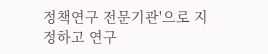정책연구 전문기관'으로 지정하고 연구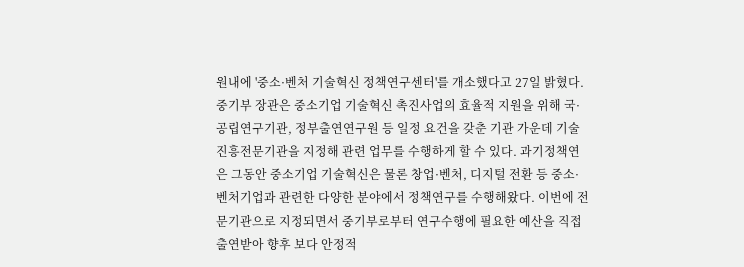원내에 '중소·벤처 기술혁신 정책연구센터'를 개소했다고 27일 밝혔다. 중기부 장관은 중소기업 기술혁신 촉진사업의 효율적 지원을 위해 국·공립연구기관, 정부출연연구원 등 일정 요건을 갖춘 기관 가운데 기술진흥전문기관을 지정해 관련 업무를 수행하게 할 수 있다. 과기정책연은 그동안 중소기업 기술혁신은 물론 창업·벤처, 디지털 전환 등 중소·벤처기업과 관련한 다양한 분야에서 정책연구를 수행해왔다. 이번에 전문기관으로 지정되면서 중기부로부터 연구수행에 필요한 예산을 직접 출연받아 향후 보다 안정적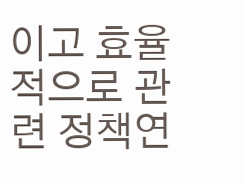이고 효율적으로 관련 정책연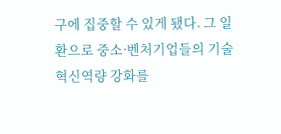구에 집중할 수 있게 됐다. 그 일환으로 중소·벤처기업들의 기술혁신역량 강화를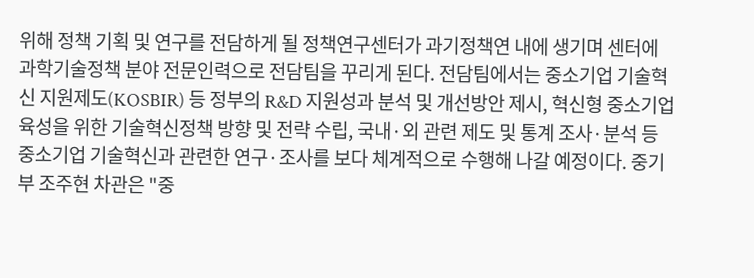위해 정책 기획 및 연구를 전담하게 될 정책연구센터가 과기정책연 내에 생기며 센터에 과학기술정책 분야 전문인력으로 전담팀을 꾸리게 된다. 전담팀에서는 중소기업 기술혁신 지원제도(KOSBIR) 등 정부의 R&D 지원성과 분석 및 개선방안 제시, 혁신형 중소기업 육성을 위한 기술혁신정책 방향 및 전략 수립, 국내·외 관련 제도 및 통계 조사·분석 등 중소기업 기술혁신과 관련한 연구·조사를 보다 체계적으로 수행해 나갈 예정이다. 중기부 조주현 차관은 "중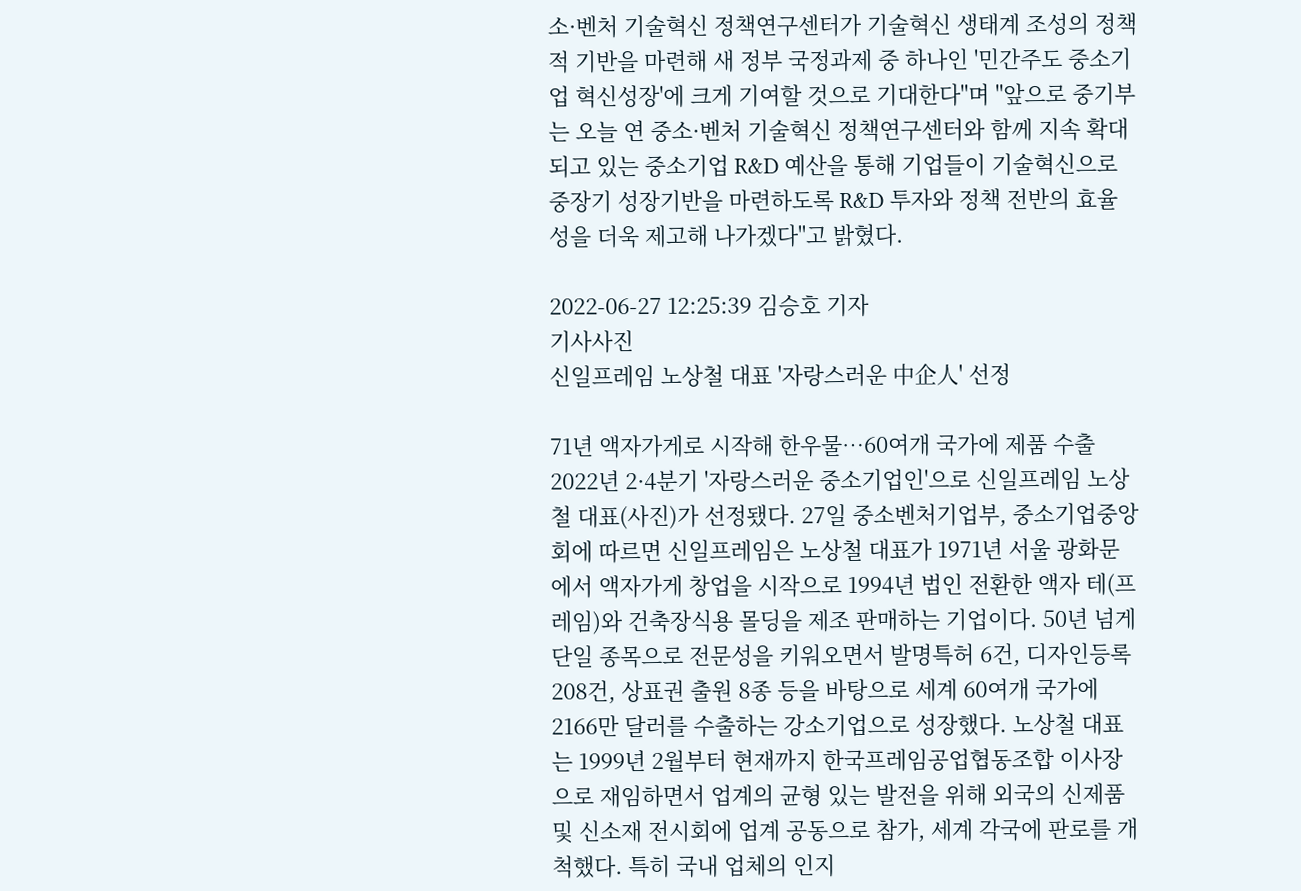소·벤처 기술혁신 정책연구센터가 기술혁신 생태계 조성의 정책적 기반을 마련해 새 정부 국정과제 중 하나인 '민간주도 중소기업 혁신성장'에 크게 기여할 것으로 기대한다"며 "앞으로 중기부는 오늘 연 중소·벤처 기술혁신 정책연구센터와 함께 지속 확대되고 있는 중소기업 R&D 예산을 통해 기업들이 기술혁신으로 중장기 성장기반을 마련하도록 R&D 투자와 정책 전반의 효율성을 더욱 제고해 나가겠다"고 밝혔다.

2022-06-27 12:25:39 김승호 기자
기사사진
신일프레임 노상철 대표 '자랑스러운 中企人' 선정

71년 액자가게로 시작해 한우물…60여개 국가에 제품 수출 2022년 2·4분기 '자랑스러운 중소기업인'으로 신일프레임 노상철 대표(사진)가 선정됐다. 27일 중소벤처기업부, 중소기업중앙회에 따르면 신일프레임은 노상철 대표가 1971년 서울 광화문에서 액자가게 창업을 시작으로 1994년 법인 전환한 액자 테(프레임)와 건축장식용 몰딩을 제조 판매하는 기업이다. 50년 넘게 단일 종목으로 전문성을 키워오면서 발명특허 6건, 디자인등록 208건, 상표권 출원 8종 등을 바탕으로 세계 60여개 국가에 2166만 달러를 수출하는 강소기업으로 성장했다. 노상철 대표는 1999년 2월부터 현재까지 한국프레임공업협동조합 이사장으로 재임하면서 업계의 균형 있는 발전을 위해 외국의 신제품 및 신소재 전시회에 업계 공동으로 참가, 세계 각국에 판로를 개척했다. 특히 국내 업체의 인지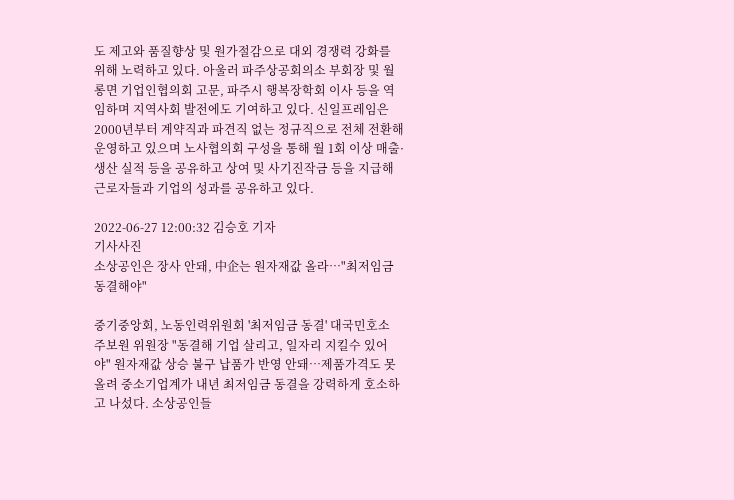도 제고와 품질향상 및 원가절감으로 대외 경쟁력 강화를 위해 노력하고 있다. 아울러 파주상공회의소 부회장 및 월롱면 기업인협의회 고문, 파주시 행복장학회 이사 등을 역임하며 지역사회 발전에도 기여하고 있다. 신일프레임은 2000년부터 계약직과 파견직 없는 정규직으로 전체 전환해 운영하고 있으며 노사협의회 구성을 통해 월 1회 이상 매출·생산 실적 등을 공유하고 상여 및 사기진작금 등을 지급해 근로자들과 기업의 성과를 공유하고 있다.

2022-06-27 12:00:32 김승호 기자
기사사진
소상공인은 장사 안돼, 中企는 원자재값 올라…"최저임금 동결해야"

중기중앙회, 노동인력위원회 '최저임금 동결' 대국민호소 주보원 위원장 "동결해 기업 살리고, 일자리 지킬수 있어야" 원자재값 상승 불구 납품가 반영 안돼…제품가격도 못 올려 중소기업계가 내년 최저임금 동결을 강력하게 호소하고 나섰다. 소상공인들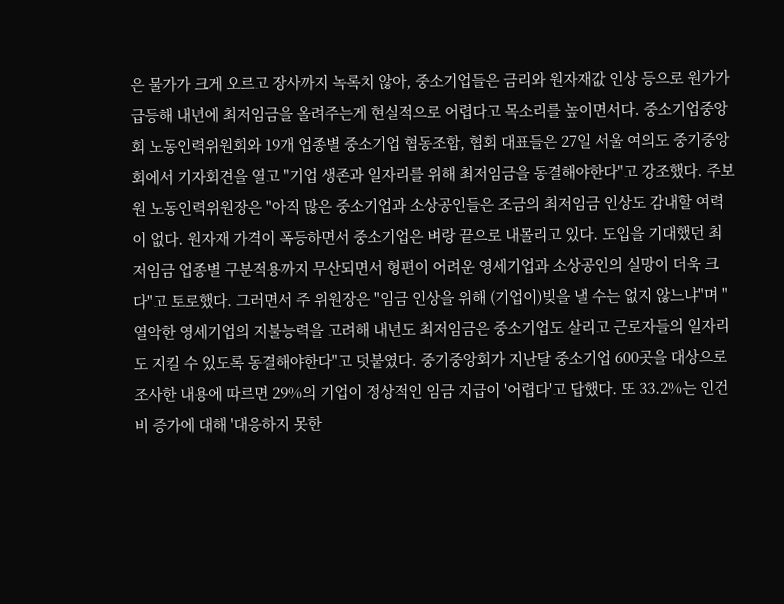은 물가가 크게 오르고 장사까지 녹록치 않아, 중소기업들은 금리와 원자재값 인상 등으로 원가가 급등해 내년에 최저임금을 올려주는게 현실적으로 어렵다고 목소리를 높이면서다. 중소기업중앙회 노동인력위원회와 19개 업종별 중소기업 협동조합, 협회 대표들은 27일 서울 여의도 중기중앙회에서 기자회견을 열고 "기업 생존과 일자리를 위해 최저임금을 동결해야한다"고 강조했다. 주보원 노동인력위원장은 "아직 많은 중소기업과 소상공인들은 조금의 최저임금 인상도 감내할 여력이 없다. 원자재 가격이 폭등하면서 중소기업은 벼랑 끝으로 내몰리고 있다. 도입을 기대했던 최저임금 업종별 구분적용까지 무산되면서 형편이 어려운 영세기업과 소상공인의 실망이 더욱 크다"고 토로했다. 그러면서 주 위원장은 "임금 인상을 위해 (기업이)빚을 낼 수는 없지 않느냐"며 "열악한 영세기업의 지불능력을 고려해 내년도 최저임금은 중소기업도 살리고 근로자들의 일자리도 지킬 수 있도록 동결해야한다"고 덧붙였다. 중기중앙회가 지난달 중소기업 600곳을 대상으로 조사한 내용에 따르면 29%의 기업이 정상적인 임금 지급이 '어렵다'고 답했다. 또 33.2%는 인건비 증가에 대해 '대응하지 못한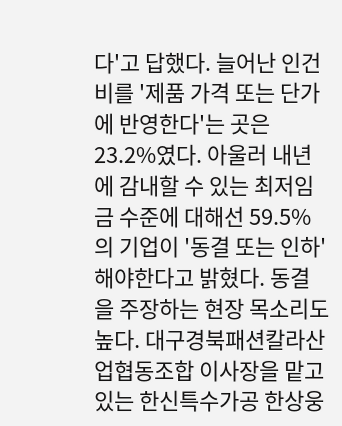다'고 답했다. 늘어난 인건비를 '제품 가격 또는 단가에 반영한다'는 곳은 23.2%였다. 아울러 내년에 감내할 수 있는 최저임금 수준에 대해선 59.5%의 기업이 '동결 또는 인하'해야한다고 밝혔다. 동결을 주장하는 현장 목소리도 높다. 대구경북패션칼라산업협동조합 이사장을 맡고 있는 한신특수가공 한상웅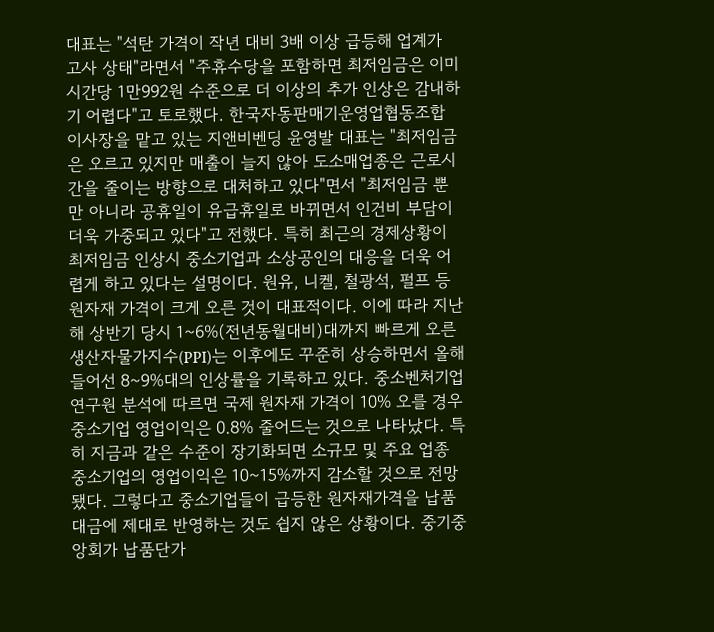대표는 "석탄 가격이 작년 대비 3배 이상 급등해 업계가 고사 상태"라면서 "주휴수당을 포함하면 최저임금은 이미 시간당 1만992원 수준으로 더 이상의 추가 인상은 감내하기 어렵다"고 토로했다. 한국자동판매기운영업협동조합 이사장을 맡고 있는 지앤비벤딩 윤영발 대표는 "최저임금은 오르고 있지만 매출이 늘지 않아 도소매업종은 근로시간을 줄이는 방향으로 대처하고 있다"면서 "최저임금 뿐만 아니라 공휴일이 유급휴일로 바뀌면서 인건비 부담이 더욱 가중되고 있다"고 전했다. 특히 최근의 경제상황이 최저임금 인상시 중소기업과 소상공인의 대응을 더욱 어렵게 하고 있다는 설명이다. 원유, 니켈, 철광석, 펄프 등 원자재 가격이 크게 오른 것이 대표적이다. 이에 따라 지난해 상반기 당시 1~6%(전년동월대비)대까지 빠르게 오른 생산자물가지수(PPI)는 이후에도 꾸준히 상승하면서 올해 들어선 8~9%대의 인상률을 기록하고 있다. 중소벤처기업연구원 분석에 따르면 국제 원자재 가격이 10% 오를 경우 중소기업 영업이익은 0.8% 줄어드는 것으로 나타났다. 특히 지금과 같은 수준이 장기화되면 소규모 및 주요 업종 중소기업의 영업이익은 10~15%까지 감소할 것으로 전망됐다. 그렇다고 중소기업들이 급등한 원자재가격을 납품대금에 제대로 반영하는 것도 쉽지 않은 상황이다. 중기중앙회가 납품단가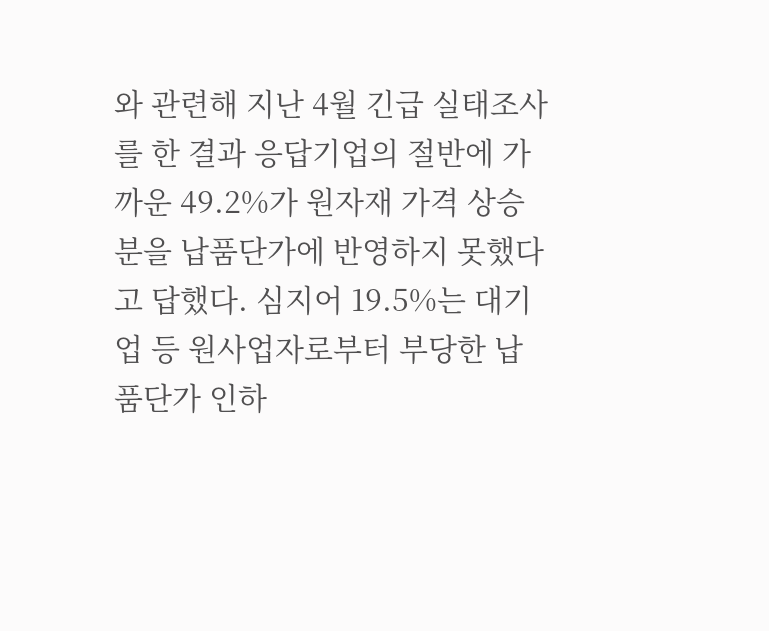와 관련해 지난 4월 긴급 실태조사를 한 결과 응답기업의 절반에 가까운 49.2%가 원자재 가격 상승분을 납품단가에 반영하지 못했다고 답했다. 심지어 19.5%는 대기업 등 원사업자로부터 부당한 납품단가 인하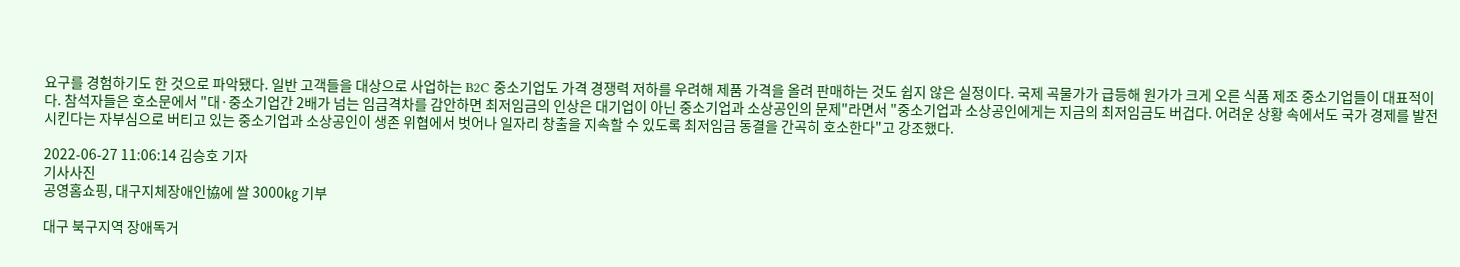요구를 경험하기도 한 것으로 파악됐다. 일반 고객들을 대상으로 사업하는 B2C 중소기업도 가격 경쟁력 저하를 우려해 제품 가격을 올려 판매하는 것도 쉽지 않은 실정이다. 국제 곡물가가 급등해 원가가 크게 오른 식품 제조 중소기업들이 대표적이다. 참석자들은 호소문에서 "대·중소기업간 2배가 넘는 임금격차를 감안하면 최저임금의 인상은 대기업이 아닌 중소기업과 소상공인의 문제"라면서 "중소기업과 소상공인에게는 지금의 최저임금도 버겁다. 어려운 상황 속에서도 국가 경제를 발전시킨다는 자부심으로 버티고 있는 중소기업과 소상공인이 생존 위협에서 벗어나 일자리 창출을 지속할 수 있도록 최저임금 동결을 간곡히 호소한다"고 강조했다.

2022-06-27 11:06:14 김승호 기자
기사사진
공영홈쇼핑, 대구지체장애인協에 쌀 3000㎏ 기부

대구 북구지역 장애독거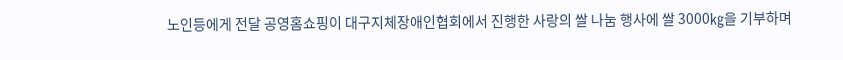노인등에게 전달 공영홈쇼핑이 대구지체장애인협회에서 진행한 사랑의 쌀 나눔 행사에 쌀 3000㎏을 기부하며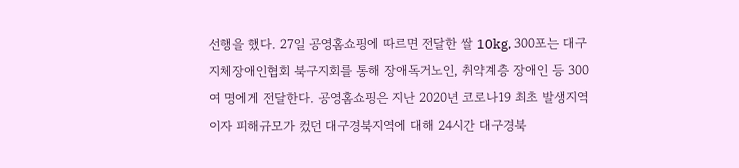선행을 했다. 27일 공영홈쇼핑에 따르면 전달한 쌀 10kg, 300포는 대구지체장애인협회 북구지회를 통해 장애독거노인, 취약계층 장애인 등 300여 명에게 전달한다. 공영홈쇼핑은 지난 2020년 코로나19 최초 발생지역이자 피해규모가 컸던 대구경북지역에 대해 24시간 대구경북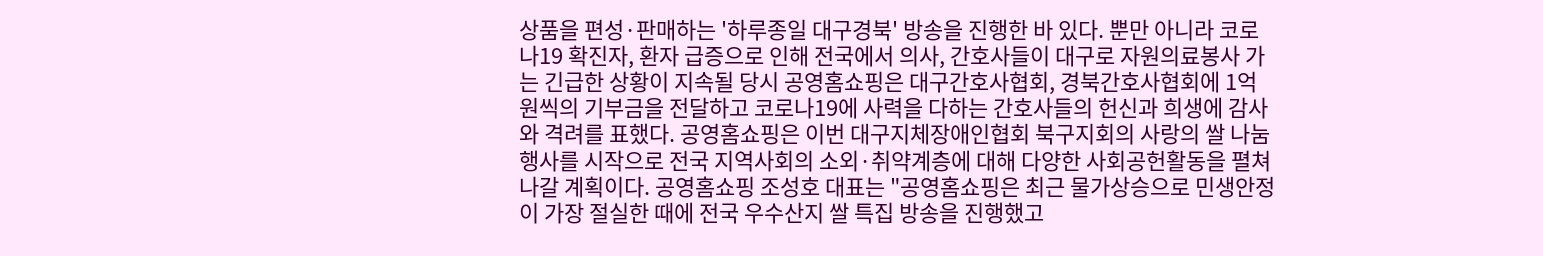상품을 편성·판매하는 '하루종일 대구경북' 방송을 진행한 바 있다. 뿐만 아니라 코로나19 확진자, 환자 급증으로 인해 전국에서 의사, 간호사들이 대구로 자원의료봉사 가는 긴급한 상황이 지속될 당시 공영홈쇼핑은 대구간호사협회, 경북간호사협회에 1억원씩의 기부금을 전달하고 코로나19에 사력을 다하는 간호사들의 헌신과 희생에 감사와 격려를 표했다. 공영홈쇼핑은 이번 대구지체장애인협회 북구지회의 사랑의 쌀 나눔 행사를 시작으로 전국 지역사회의 소외·취약계층에 대해 다양한 사회공헌활동을 펼쳐나갈 계획이다. 공영홈쇼핑 조성호 대표는 "공영홈쇼핑은 최근 물가상승으로 민생안정이 가장 절실한 때에 전국 우수산지 쌀 특집 방송을 진행했고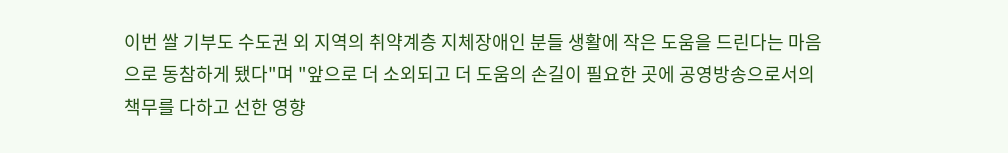이번 쌀 기부도 수도권 외 지역의 취약계층 지체장애인 분들 생활에 작은 도움을 드린다는 마음으로 동참하게 됐다"며 "앞으로 더 소외되고 더 도움의 손길이 필요한 곳에 공영방송으로서의 책무를 다하고 선한 영향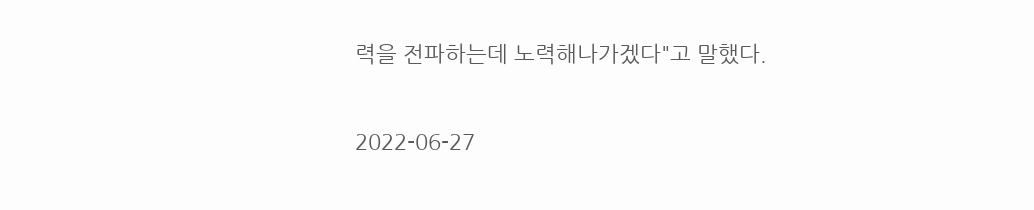력을 전파하는데 노력해나가겠다"고 말했다.

2022-06-27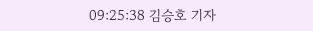09:25:38 김승호 기자